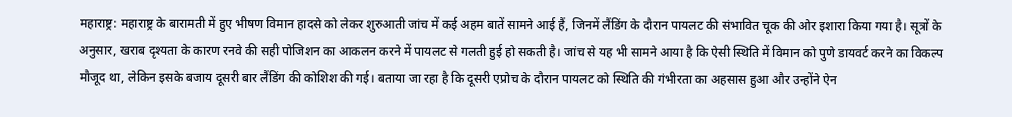महाराष्ट्र: महाराष्ट्र के बारामती में हुए भीषण विमान हादसे को लेकर शुरुआती जांच में कई अहम बातें सामने आई हैं, जिनमें लैंडिंग के दौरान पायलट की संभावित चूक की ओर इशारा किया गया है। सूत्रों के अनुसार, खराब दृश्यता के कारण रनवे की सही पोजिशन का आकलन करने में पायलट से गलती हुई हो सकती है। जांच से यह भी सामने आया है कि ऐसी स्थिति में विमान को पुणे डायवर्ट करने का विकल्प मौजूद था, लेकिन इसके बजाय दूसरी बार लैंडिंग की कोशिश की गई। बताया जा रहा है कि दूसरी एप्रोच के दौरान पायलट को स्थिति की गंभीरता का अहसास हुआ और उन्होंने ऐन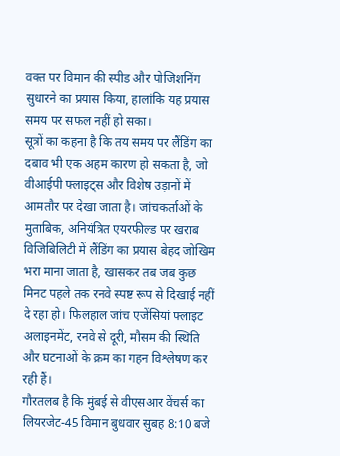वक्त पर विमान की स्पीड और पोजिशनिंग सुधारने का प्रयास किया, हालांकि यह प्रयास समय पर सफल नहीं हो सका।
सूत्रों का कहना है कि तय समय पर लैंडिंग का दबाव भी एक अहम कारण हो सकता है, जो वीआईपी फ्लाइट्स और विशेष उड़ानों में आमतौर पर देखा जाता है। जांचकर्ताओं के मुताबिक, अनियंत्रित एयरफील्ड पर खराब विजिबिलिटी में लैंडिंग का प्रयास बेहद जोखिम भरा माना जाता है, खासकर तब जब कुछ मिनट पहले तक रनवे स्पष्ट रूप से दिखाई नहीं दे रहा हो। फिलहाल जांच एजेंसियां फ्लाइट अलाइनमेंट, रनवे से दूरी, मौसम की स्थिति और घटनाओं के क्रम का गहन विश्लेषण कर रही हैं।
गौरतलब है कि मुंबई से वीएसआर वेंचर्स का लियरजेट-45 विमान बुधवार सुबह 8:10 बजे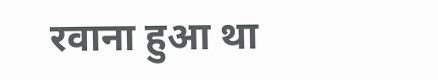रवाना हुआ था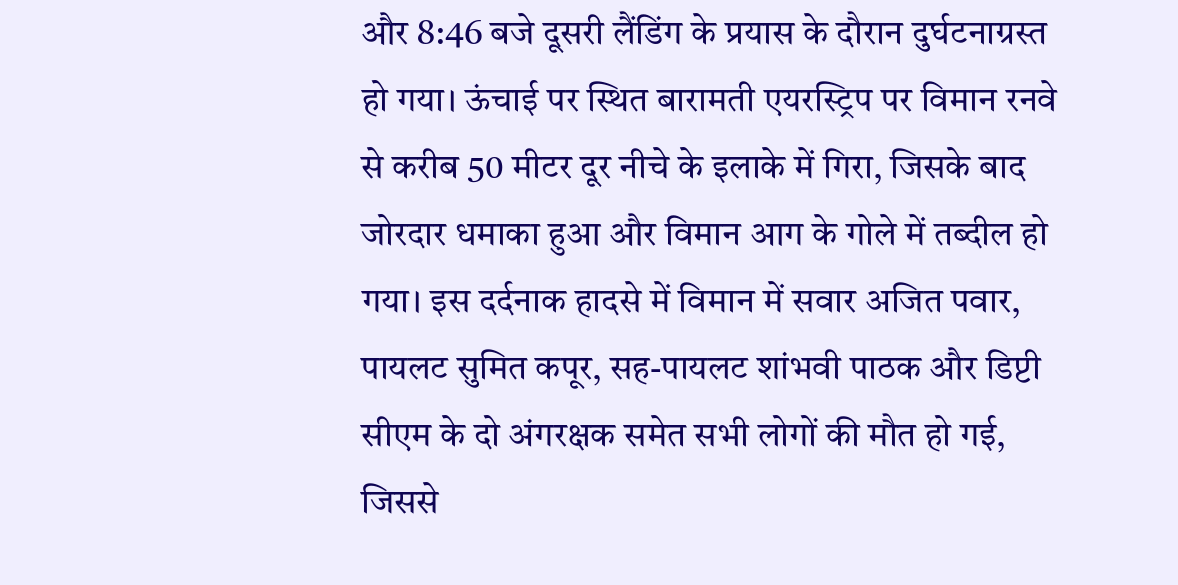और 8:46 बजे दूसरी लैंडिंग के प्रयास के दौरान दुर्घटनाग्रस्त हो गया। ऊंचाई पर स्थित बारामती एयरस्ट्रिप पर विमान रनवे से करीब 50 मीटर दूर नीचे के इलाके में गिरा, जिसके बाद जोरदार धमाका हुआ और विमान आग के गोले में तब्दील हो गया। इस दर्दनाक हादसे में विमान में सवार अजित पवार, पायलट सुमित कपूर, सह-पायलट शांभवी पाठक और डिप्टी सीएम के दो अंगरक्षक समेत सभी लोगों की मौत हो गई, जिससे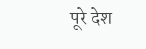पूरे देश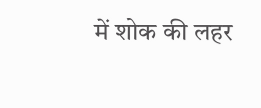में शोक की लहर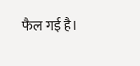फैल गई है।